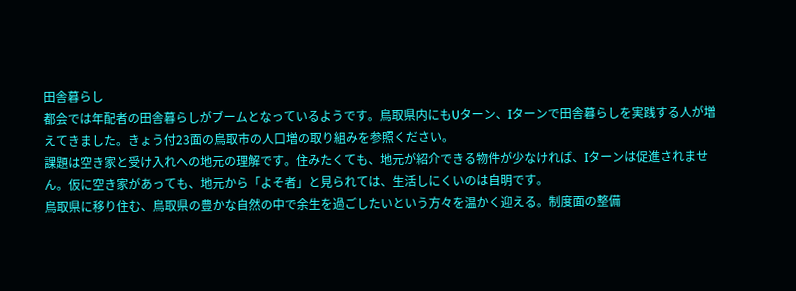田舎暮らし
都会では年配者の田舎暮らしがブームとなっているようです。鳥取県内にもUターン、Iターンで田舎暮らしを実践する人が増えてきました。きょう付23面の鳥取市の人口増の取り組みを参照ください。
課題は空き家と受け入れへの地元の理解です。住みたくても、地元が紹介できる物件が少なければ、Iターンは促進されません。仮に空き家があっても、地元から「よそ者」と見られては、生活しにくいのは自明です。
鳥取県に移り住む、鳥取県の豊かな自然の中で余生を過ごしたいという方々を温かく迎える。制度面の整備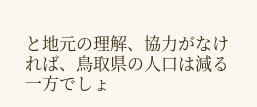と地元の理解、協力がなければ、鳥取県の人口は減る一方でしょ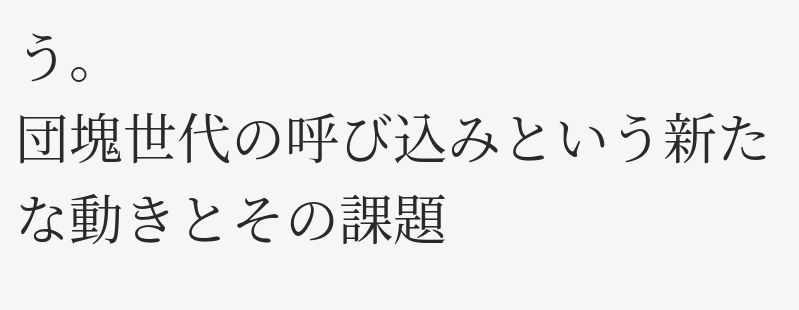う。
団塊世代の呼び込みという新たな動きとその課題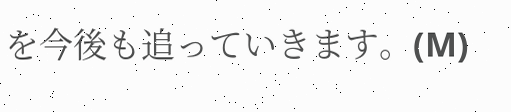を今後も追っていきます。(M)